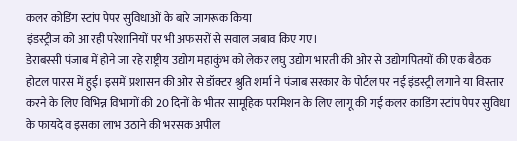कलर कोडिंग स्टांप पेपर सुविधाओं के बारे जागरूक किया
इंडस्ट्रीज को आ रही परेशानियों पर भी अफसरों से सवाल जबाव किए गए।
डेराबस्सी पंजाब में होने जा रहे राष्ट्रीय उद्योग महाकुंभ को लेकर लघु उद्योग भारती की ओर से उद्योगपितयों की एक बैठक होटल पारस में हुई। इसमें प्रशासन की ओर से डॉक्टर श्रुति शर्मा ने पंजाब सरकार के पोर्टल पर नई इंडस्ट्री लगाने या विस्तार करने के लिए विभिन्न विभागों की 20 दिनों के भीतर सामूहिक परमिशन के लिए लागू की गई कलर काडिंग स्टांप पेपर सुविधा के फायदे व इसका लाभ उठाने की भरसक अपील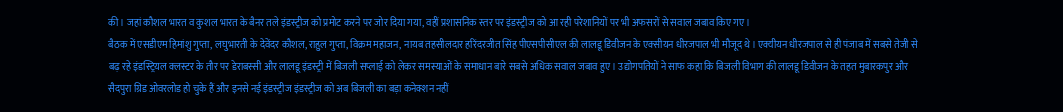की। जहां कौशल भारत व कुशल भारत के बैनर तले इंडस्ट्रीज को प्रमोट करने पर जोर दिया गया, वहीं प्रशासनिक स्तर पर इंडस्ट्रीज को आ रही परेशानियों पर भी अफसरों से सवाल जबाव किए गए।
बैठक में एसडीएम हिमांशु गुप्ता, लघुभारती के देवेंदर कौशल, राहुल गुप्ता, विक्रम महाजन, नायब तहसीलदार हरिंदरजीत सिंह पीएसपीसीएल की लालडू डिवीजन के एक्सीयन धीरजपाल भी मौजूद थे। एक्यीयन धीरजपाल से ही पंजाब में सबसे तेजी से बढ़ रहे इंडस्ट्रियल क्लस्टर के तौर पर डेराबस्सी और लालडू इंडस्ट्री में बिजली सप्लाई को लेकर समस्याओं के समाधान बारे सबसे अधिक सवाल जबाव हुए। उद्योगपतियों ने साफ कहा कि बिजली विभाग की लालडू डिवीजन के तहत मुबारकपुर और सैदपुरा ग्रिड ओवरलोड हो चुके हैं और इनसे नई इंडस्ट्रीज इंडस्ट्रीज को अब बिजली का बड़ा कनेक्शन नहीं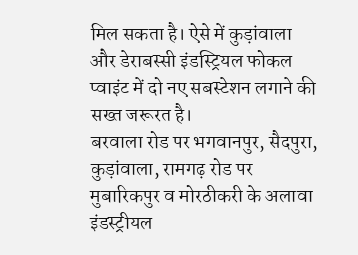मिल सकता है। ऐसे में कुड़ांवाला और डेराबस्सी इंडस्ट्रियल फोकल प्वाइंट में दो नए सबस्टेशन लगाने की सख्त जरूरत है।
बरवाला रोड पर भगवानपुर, सैदपुरा, कुड़ांवाला, रामगढ़ रोड पर मुबारिकपुर व मोरठीकरी के अलावा इंडस्ट्रीयल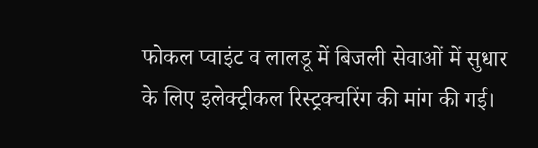फोकल प्वाइंट व लालडू में बिजली सेवाओं में सुधार के लिए इलेक्ट्रीकल रिस्ट्रक्चरिंग की मांग की गई।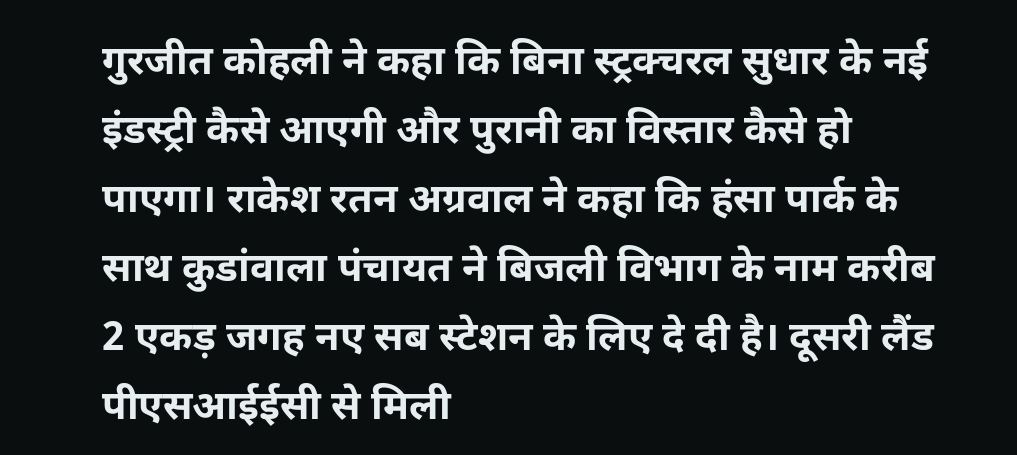गुरजीत कोहली ने कहा कि बिना स्ट्रक्चरल सुधार के नई इंडस्ट्री कैसे आएगी और पुरानी का विस्तार कैसे हो पाएगा। राकेश रतन अग्रवाल ने कहा कि हंसा पार्क के साथ कुडांवाला पंचायत ने बिजली विभाग के नाम करीब 2 एकड़ जगह नए सब स्टेशन के लिए दे दी है। दूसरी लैंड पीएसआईईसी से मिली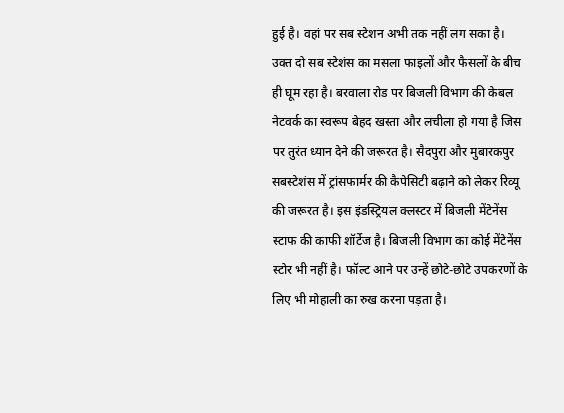हुई है। वहां पर सब स्टेशन अभी तक नहीं लग सका है।
उक्त दो सब स्टेशंस का मसला फाइलों और फैसलों के बीच ही घूम रहा है। बरवाला रोड पर बिजली विभाग की केबल नेटवर्क का स्वरूप बेहद खस्ता और लचीला हो गया है जिस पर तुरंत ध्यान देने की जरूरत है। सैदपुरा और मुबारकपुर सबस्टेशंस में ट्रांसफार्मर की कैपेसिटी बढ़ाने को लेकर रिव्यू की जरूरत है। इस इंडस्ट्रियल क्लस्टर में बिजली मेंटेनेंस स्टाफ की काफी शॉर्टेज है। बिजली विभाग का कोई मेंटेनेंस स्टोर भी नहीं है। फॉल्ट आने पर उन्हें छोटे-छोटे उपकरणों के लिए भी मोहाली का रुख करना पड़ता है।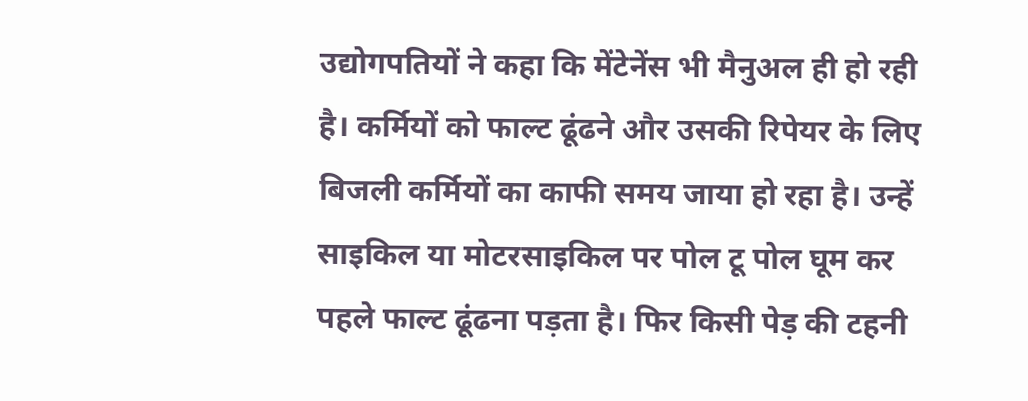उद्योगपतियों ने कहा कि मेंटेनेंस भी मैनुअल ही हो रही है। कर्मियों को फाल्ट ढूंढने और उसकी रिपेयर के लिए बिजली कर्मियों का काफी समय जाया हो रहा है। उन्हें साइकिल या मोटरसाइकिल पर पोल टू पोल घूम कर पहले फाल्ट ढूंढना पड़ता है। फिर किसी पेड़ की टहनी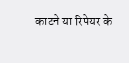काटने या रिपेयर के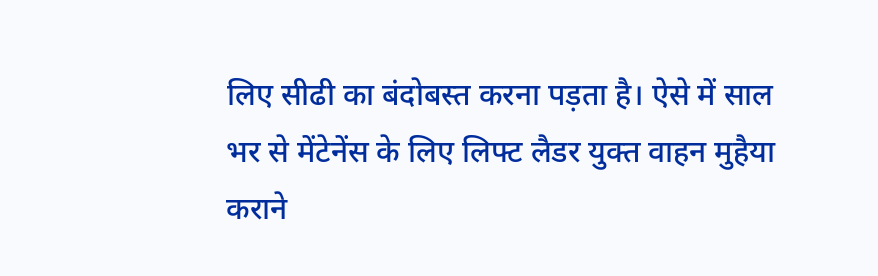लिए सीढी का बंदोबस्त करना पड़ता है। ऐसे में साल भर से मेंटेनेंस के लिए लिफ्ट लैडर युक्त वाहन मुहैया कराने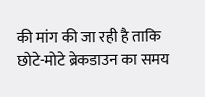की मांग की जा रही है ताकि छोटे-मोटे ब्रेकडाउन का समय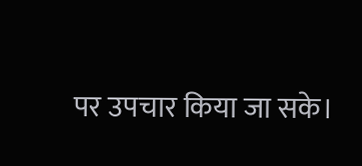पर उपचार किया जा सके।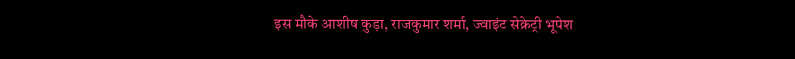इस मौके आशीष कुड़ा, राजकुमार शर्मा, ज्वाइंट सेक्रेट्री भूपेश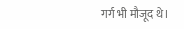गर्ग भी मौजूद थे।